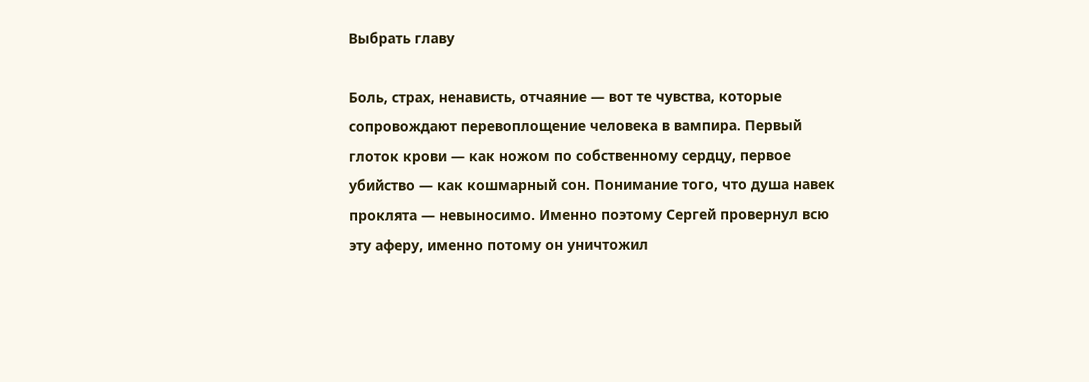Выбрать главу

Боль, страх, ненависть, отчаяние — вот те чувства, которые сопровождают перевоплощение человека в вампира. Первый глоток крови — как ножом по собственному сердцу, первое убийство — как кошмарный сон. Понимание того, что душа навек проклята — невыносимо. Именно поэтому Сергей провернул всю эту аферу, именно потому он уничтожил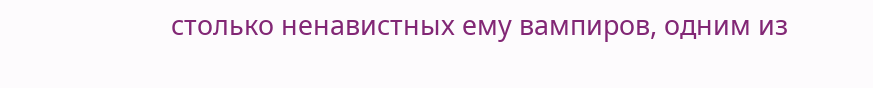столько ненавистных ему вампиров, одним из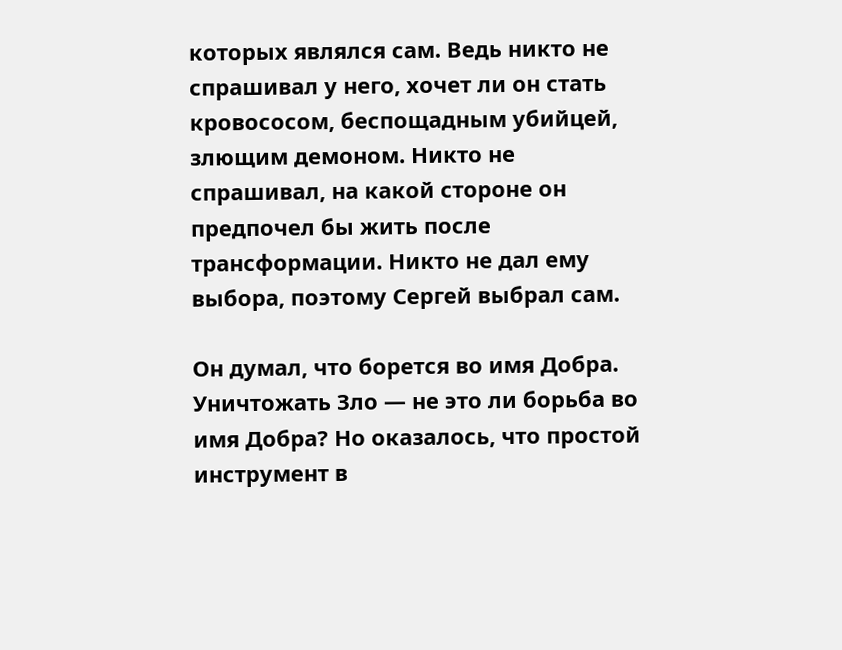которых являлся сам. Ведь никто не спрашивал у него, хочет ли он стать кровососом, беспощадным убийцей, злющим демоном. Никто не спрашивал, на какой стороне он предпочел бы жить после трансформации. Никто не дал ему выбора, поэтому Сергей выбрал сам.

Он думал, что борется во имя Добра. Уничтожать Зло — не это ли борьба во имя Добра? Но оказалось, что простой инструмент в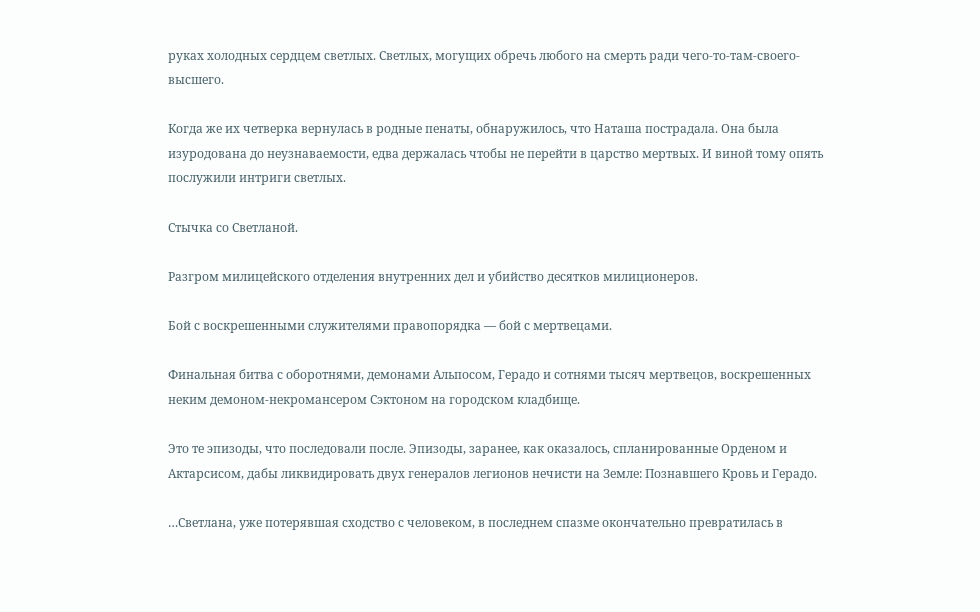руках холодных сердцем светлых. Светлых, могущих обречь любого на смерть ради чего-то-там-своего-высшего.

Когда же их четверка вернулась в родные пенаты, обнаружилось, что Наташа пострадала. Она была изуродована до неузнаваемости, едва держалась чтобы не перейти в царство мертвых. И виной тому опять послужили интриги светлых.

Стычка со Светланой.

Разгром милицейского отделения внутренних дел и убийство десятков милиционеров.

Бой с воскрешенными служителями правопорядка — бой с мертвецами.

Финальная битва с оборотнями, демонами Альпосом, Герадо и сотнями тысяч мертвецов, воскрешенных неким демоном-некромансером Сэктоном на городском кладбище.

Это те эпизоды, что последовали после. Эпизоды, заранее, как оказалось, спланированные Орденом и Актарсисом, дабы ликвидировать двух генералов легионов нечисти на Земле: Познавшего Кровь и Герадо.

…Светлана, уже потерявшая сходство с человеком, в последнем спазме окончательно превратилась в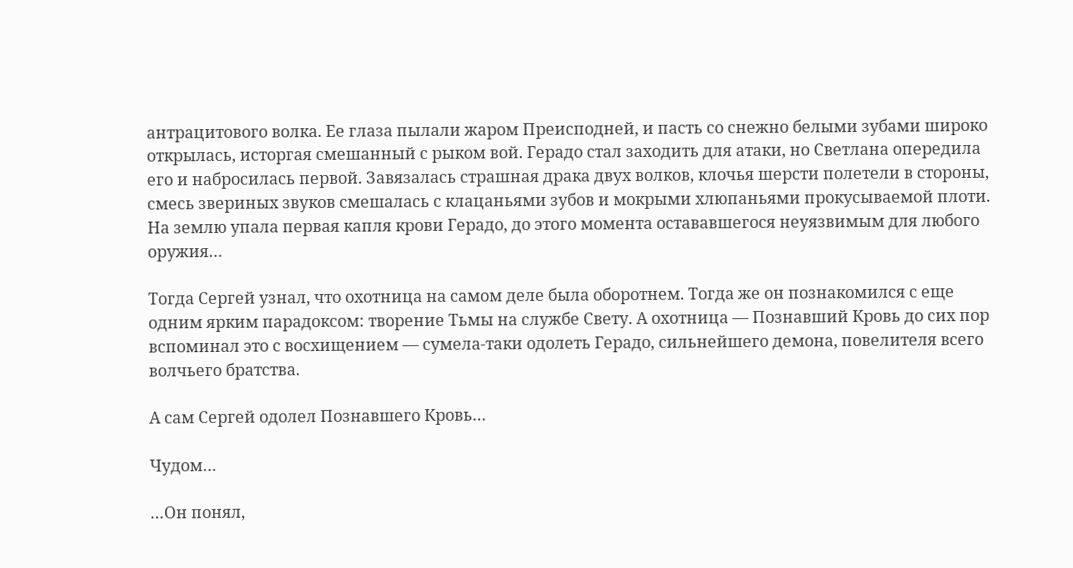антрацитового волка. Ее глаза пылали жаром Преисподней, и пасть со снежно белыми зубами широко открылась, исторгая смешанный с рыком вой. Герадо стал заходить для атаки, но Светлана опередила его и набросилась первой. Завязалась страшная драка двух волков, клочья шерсти полетели в стороны, смесь звериных звуков смешалась с клацаньями зубов и мокрыми хлюпаньями прокусываемой плоти. На землю упала первая капля крови Герадо, до этого момента остававшегося неуязвимым для любого оружия…

Тогда Сергей узнал, что охотница на самом деле была оборотнем. Тогда же он познакомился с еще одним ярким парадоксом: творение Тьмы на службе Свету. А охотница — Познавший Кровь до сих пор вспоминал это с восхищением — сумела-таки одолеть Герадо, сильнейшего демона, повелителя всего волчьего братства.

А сам Сергей одолел Познавшего Кровь…

Чудом…

…Он понял,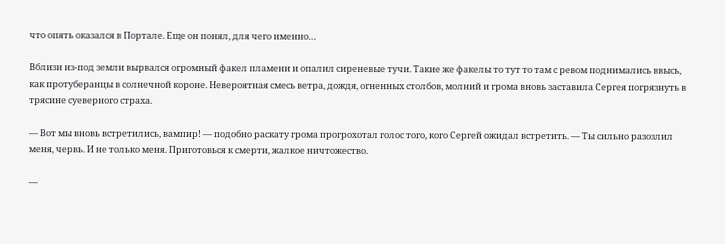что опять оказался в Портале. Еще он понял, для чего именно…

Вблизи из-под земли вырвался огромный факел пламени и опалил сиреневые тучи. Такие же факелы то тут то там с ревом поднимались ввысь, как протуберанцы в солнечной короне. Невероятная смесь ветра, дождя, огненных столбов, молний и грома вновь заставила Сергея погрязнуть в трясине суеверного страха.

— Вот мы вновь встретились, вампир! — подобно раскату грома прогрохотал голос того, кого Сергей ожидал встретить. — Ты сильно разозлил меня, червь. И не только меня. Приготовься к смерти, жалкое ничтожество.

—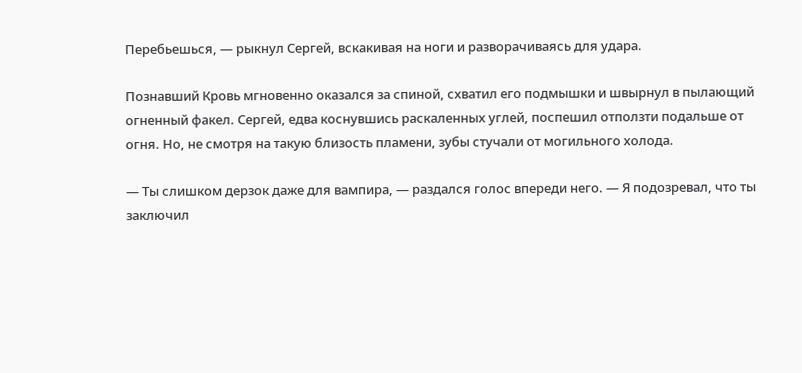Перебьешься, — рыкнул Сергей, вскакивая на ноги и разворачиваясь для удара.

Познавший Кровь мгновенно оказался за спиной, схватил его подмышки и швырнул в пылающий огненный факел. Сергей, едва коснувшись раскаленных углей, поспешил отползти подальше от огня. Но, не смотря на такую близость пламени, зубы стучали от могильного холода.

— Ты слишком дерзок даже для вампира, — раздался голос впереди него. — Я подозревал, что ты заключил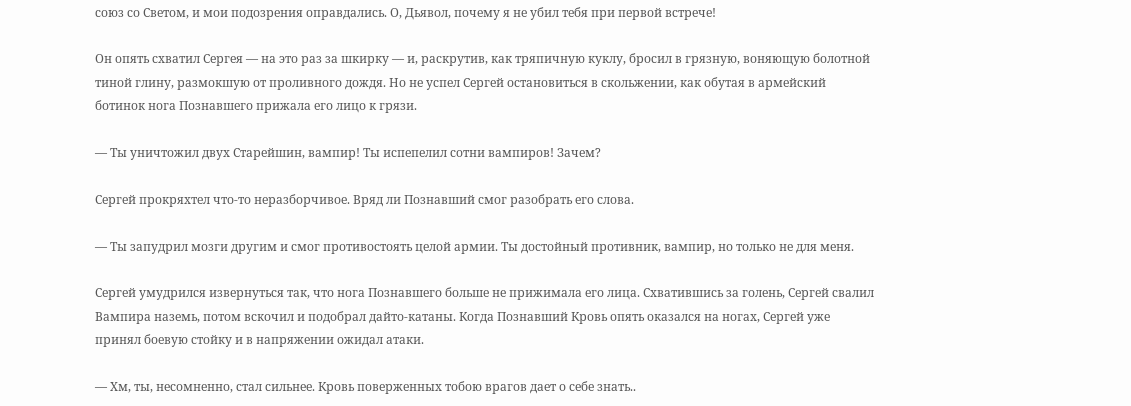союз со Светом, и мои подозрения оправдались. О, Дьявол, почему я не убил тебя при первой встрече!

Он опять схватил Сергея — на это раз за шкирку — и, раскрутив, как тряпичную куклу, бросил в грязную, воняющую болотной тиной глину, размокшую от проливного дождя. Но не успел Сергей остановиться в скольжении, как обутая в армейский ботинок нога Познавшего прижала его лицо к грязи.

— Ты уничтожил двух Старейшин, вампир! Ты испепелил сотни вампиров! Зачем?

Сергей прокряхтел что-то неразборчивое. Вряд ли Познавший смог разобрать его слова.

— Ты запудрил мозги другим и смог противостоять целой армии. Ты достойный противник, вампир, но только не для меня.

Сергей умудрился извернуться так, что нога Познавшего больше не прижимала его лица. Схватившись за голень, Сергей свалил Вампира наземь, потом вскочил и подобрал дайто-катаны. Когда Познавший Кровь опять оказался на ногах, Сергей уже принял боевую стойку и в напряжении ожидал атаки.

— Хм, ты, несомненно, стал сильнее. Кровь поверженных тобою врагов дает о себе знать..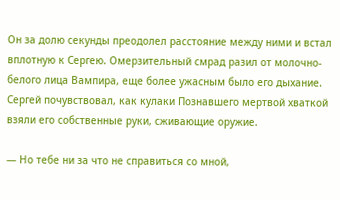Он за долю секунды преодолел расстояние между ними и встал вплотную к Сергею. Омерзительный смрад разил от молочно-белого лица Вампира, еще более ужасным было его дыхание. Сергей почувствовал, как кулаки Познавшего мертвой хваткой взяли его собственные руки, сживающие оружие.

— Но тебе ни за что не справиться со мной,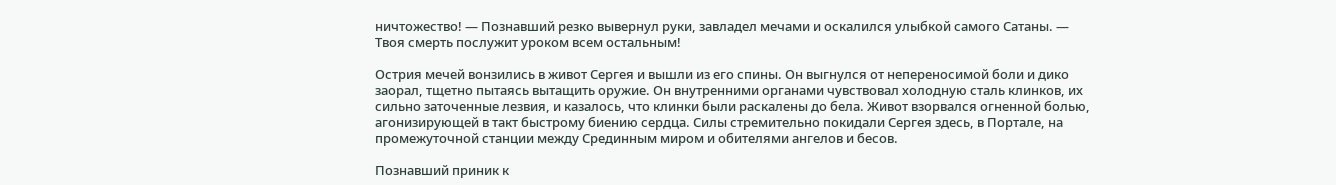ничтожество! — Познавший резко вывернул руки, завладел мечами и оскалился улыбкой самого Сатаны. — Твоя смерть послужит уроком всем остальным!

Острия мечей вонзились в живот Сергея и вышли из его спины. Он выгнулся от непереносимой боли и дико заорал, тщетно пытаясь вытащить оружие. Он внутренними органами чувствовал холодную сталь клинков, их сильно заточенные лезвия, и казалось, что клинки были раскалены до бела. Живот взорвался огненной болью, агонизирующей в такт быстрому биению сердца. Силы стремительно покидали Сергея здесь, в Портале, на промежуточной станции между Срединным миром и обителями ангелов и бесов.

Познавший приник к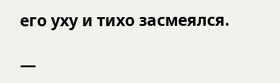его уху и тихо засмеялся.

—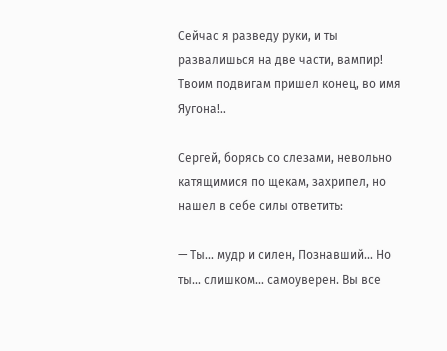Сейчас я разведу руки, и ты развалишься на две части, вампир! Твоим подвигам пришел конец, во имя Яугона!..

Сергей, борясь со слезами, невольно катящимися по щекам, захрипел, но нашел в себе силы ответить:

— Ты… мудр и силен, Познавший… Но ты… слишком… самоуверен. Вы все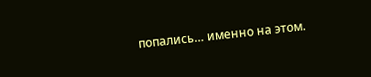попались… именно на этом.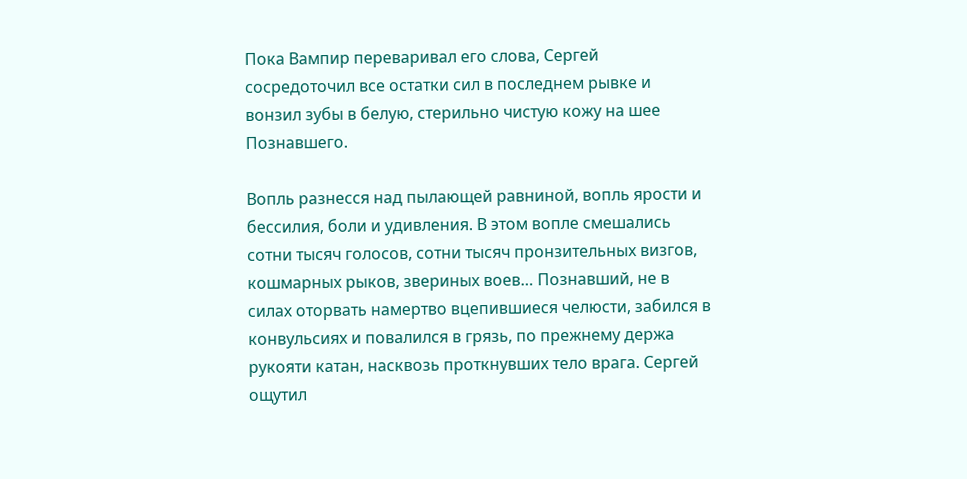Пока Вампир переваривал его слова, Сергей сосредоточил все остатки сил в последнем рывке и вонзил зубы в белую, стерильно чистую кожу на шее Познавшего.

Вопль разнесся над пылающей равниной, вопль ярости и бессилия, боли и удивления. В этом вопле смешались сотни тысяч голосов, сотни тысяч пронзительных визгов, кошмарных рыков, звериных воев… Познавший, не в силах оторвать намертво вцепившиеся челюсти, забился в конвульсиях и повалился в грязь, по прежнему держа рукояти катан, насквозь проткнувших тело врага. Сергей ощутил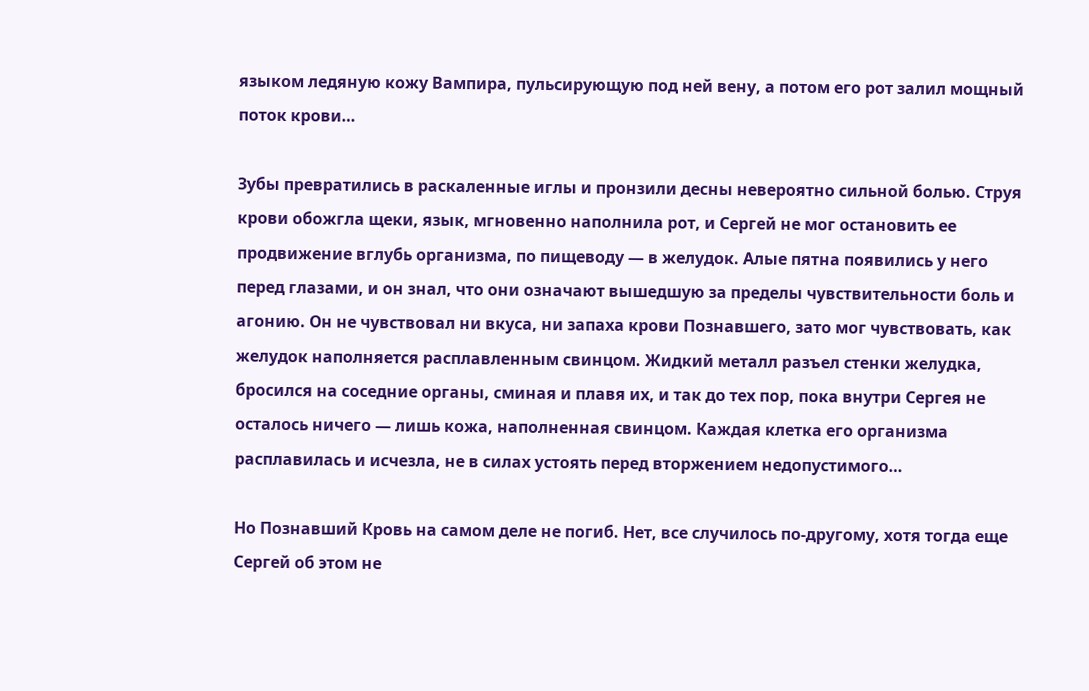языком ледяную кожу Вампира, пульсирующую под ней вену, а потом его рот залил мощный поток крови…

Зубы превратились в раскаленные иглы и пронзили десны невероятно сильной болью. Струя крови обожгла щеки, язык, мгновенно наполнила рот, и Сергей не мог остановить ее продвижение вглубь организма, по пищеводу — в желудок. Алые пятна появились у него перед глазами, и он знал, что они означают вышедшую за пределы чувствительности боль и агонию. Он не чувствовал ни вкуса, ни запаха крови Познавшего, зато мог чувствовать, как желудок наполняется расплавленным свинцом. Жидкий металл разъел стенки желудка, бросился на соседние органы, сминая и плавя их, и так до тех пор, пока внутри Сергея не осталось ничего — лишь кожа, наполненная свинцом. Каждая клетка его организма расплавилась и исчезла, не в силах устоять перед вторжением недопустимого…

Но Познавший Кровь на самом деле не погиб. Нет, все случилось по-другому, хотя тогда еще Сергей об этом не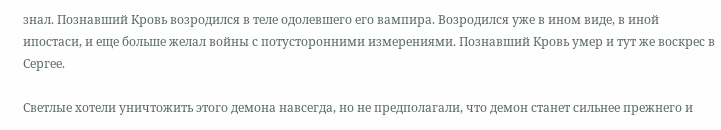знал. Познавший Кровь возродился в теле одолевшего его вампира. Возродился уже в ином виде, в иной ипостаси, и еще больше желал войны с потусторонними измерениями. Познавший Кровь умер и тут же воскрес в Сергее.

Светлые хотели уничтожить этого демона навсегда, но не предполагали, что демон станет сильнее прежнего и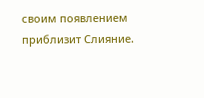своим появлением приблизит Слияние.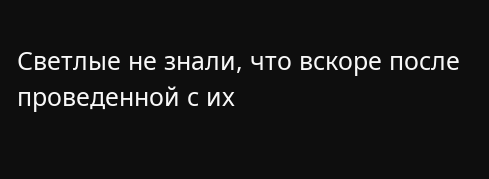Светлые не знали, что вскоре после проведенной с их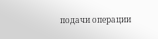подачи операции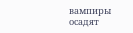вампиры осадят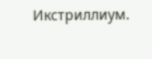Икстриллиум.